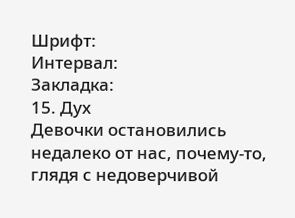Шрифт:
Интервал:
Закладка:
15. Дух
Девочки остановились недалеко от нас, почему-то, глядя с недоверчивой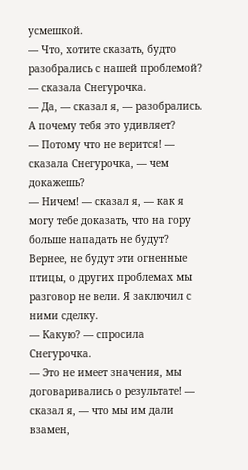усмешкой.
— Что, хотите сказать, будто разобрались с нашей проблемой? — сказала Снегурочка.
— Да, — сказал я, — разобрались. А почему тебя это удивляет?
— Потому что не верится! — сказала Снегурочка, — чем докажешь?
— Ничем! — сказал я, — как я могу тебе доказать, что на гору больше нападать не будут? Вернее, не будут эти огненные птицы, о других проблемах мы разговор не вели. Я заключил с ними сделку.
— Какую? — спросила Снегурочка.
— Это не имеет значения, мы договаривались о результате! — сказал я, — что мы им дали взамен,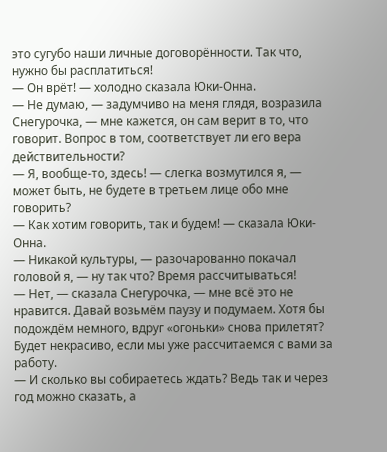это сугубо наши личные договорённости. Так что, нужно бы расплатиться!
— Он врёт! — холодно сказала Юки-Онна.
— Не думаю, — задумчиво на меня глядя, возразила Снегурочка, — мне кажется, он сам верит в то, что говорит. Вопрос в том, соответствует ли его вера действительности?
— Я, вообще-то, здесь! — слегка возмутился я, — может быть, не будете в третьем лице обо мне говорить?
— Как хотим говорить, так и будем! — сказала Юки-Онна.
— Никакой культуры, — разочарованно покачал головой я, — ну так что? Время рассчитываться!
— Нет, — сказала Снегурочка, — мне всё это не нравится. Давай возьмём паузу и подумаем. Хотя бы подождём немного, вдруг «огоньки» снова прилетят? Будет некрасиво, если мы уже рассчитаемся с вами за работу.
— И сколько вы собираетесь ждать? Ведь так и через год можно сказать, а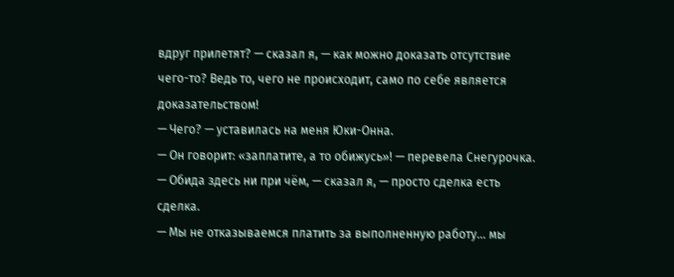вдруг прилетят? — сказал я, — как можно доказать отсутствие чего-то? Ведь то, чего не происходит, само по себе является доказательством!
— Чего? — уставилась на меня Юки-Онна.
— Он говорит: «заплатите, а то обижусь»! — перевела Снегурочка.
— Обида здесь ни при чём, — сказал я, — просто сделка есть сделка.
— Мы не отказываемся платить за выполненную работу… мы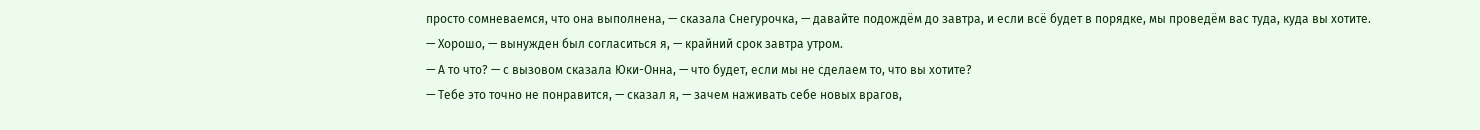просто сомневаемся, что она выполнена, — сказала Снегурочка, — давайте подождём до завтра, и если всё будет в порядке, мы проведём вас туда, куда вы хотите.
— Хорошо, — вынужден был согласиться я, — крайний срок завтра утром.
— А то что? — с вызовом сказала Юки-Онна, — что будет, если мы не сделаем то, что вы хотите?
— Тебе это точно не понравится, — сказал я, — зачем наживать себе новых врагов,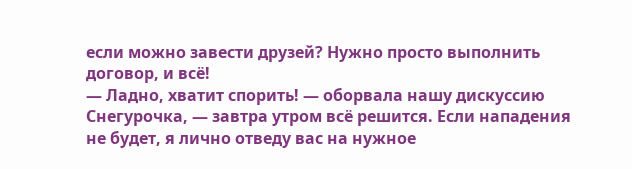если можно завести друзей? Нужно просто выполнить договор, и всё!
— Ладно, хватит спорить! — оборвала нашу дискуссию Снегурочка, — завтра утром всё решится. Если нападения не будет, я лично отведу вас на нужное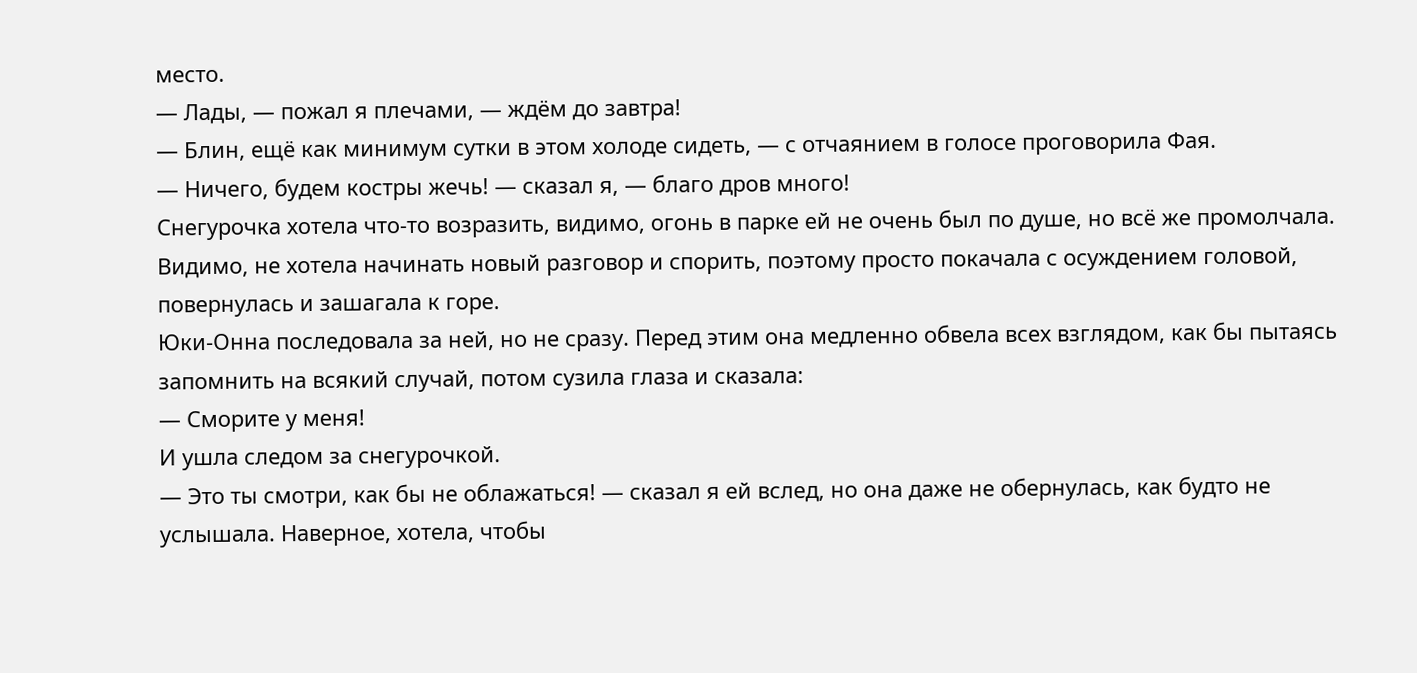место.
— Лады, — пожал я плечами, — ждём до завтра!
— Блин, ещё как минимум сутки в этом холоде сидеть, — с отчаянием в голосе проговорила Фая.
— Ничего, будем костры жечь! — сказал я, — благо дров много!
Снегурочка хотела что-то возразить, видимо, огонь в парке ей не очень был по душе, но всё же промолчала. Видимо, не хотела начинать новый разговор и спорить, поэтому просто покачала с осуждением головой, повернулась и зашагала к горе.
Юки-Онна последовала за ней, но не сразу. Перед этим она медленно обвела всех взглядом, как бы пытаясь запомнить на всякий случай, потом сузила глаза и сказала:
— Сморите у меня!
И ушла следом за снегурочкой.
— Это ты смотри, как бы не облажаться! — сказал я ей вслед, но она даже не обернулась, как будто не услышала. Наверное, хотела, чтобы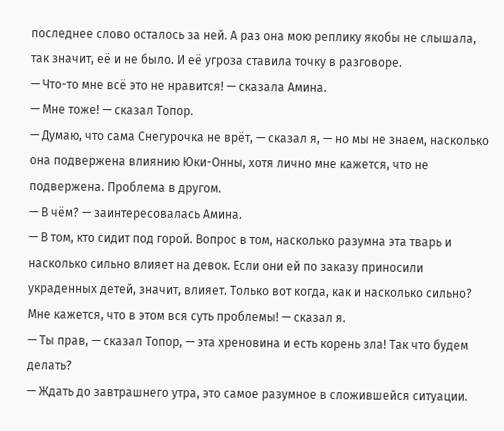последнее слово осталось за ней. А раз она мою реплику якобы не слышала, так значит, её и не было. И её угроза ставила точку в разговоре.
— Что-то мне всё это не нравится! — сказала Амина.
— Мне тоже! — сказал Топор.
— Думаю, что сама Снегурочка не врёт, — сказал я, — но мы не знаем, насколько она подвержена влиянию Юки-Онны, хотя лично мне кажется, что не подвержена. Проблема в другом.
— В чём? — заинтересовалась Амина.
— В том, кто сидит под горой. Вопрос в том, насколько разумна эта тварь и насколько сильно влияет на девок. Если они ей по заказу приносили украденных детей, значит, влияет. Только вот когда, как и насколько сильно? Мне кажется, что в этом вся суть проблемы! — сказал я.
— Ты прав, — сказал Топор, — эта хреновина и есть корень зла! Так что будем делать?
— Ждать до завтрашнего утра, это самое разумное в сложившейся ситуации.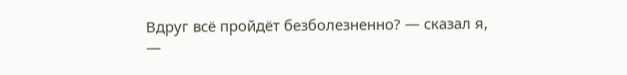Вдруг всё пройдёт безболезненно? — сказал я, —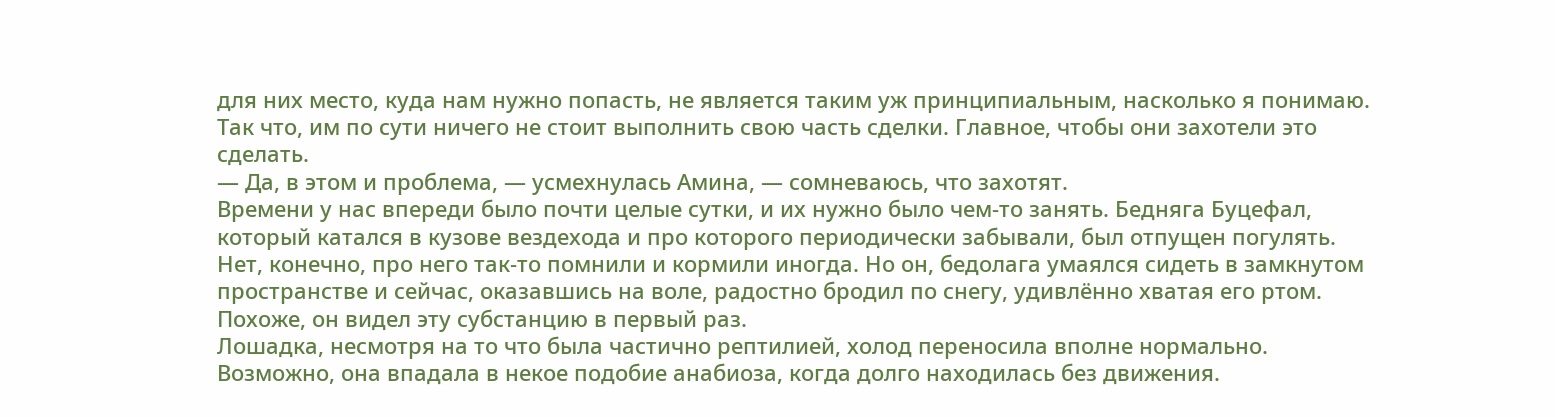для них место, куда нам нужно попасть, не является таким уж принципиальным, насколько я понимаю. Так что, им по сути ничего не стоит выполнить свою часть сделки. Главное, чтобы они захотели это сделать.
— Да, в этом и проблема, — усмехнулась Амина, — сомневаюсь, что захотят.
Времени у нас впереди было почти целые сутки, и их нужно было чем-то занять. Бедняга Буцефал, который катался в кузове вездехода и про которого периодически забывали, был отпущен погулять.
Нет, конечно, про него так-то помнили и кормили иногда. Но он, бедолага умаялся сидеть в замкнутом пространстве и сейчас, оказавшись на воле, радостно бродил по снегу, удивлённо хватая его ртом. Похоже, он видел эту субстанцию в первый раз.
Лошадка, несмотря на то что была частично рептилией, холод переносила вполне нормально. Возможно, она впадала в некое подобие анабиоза, когда долго находилась без движения.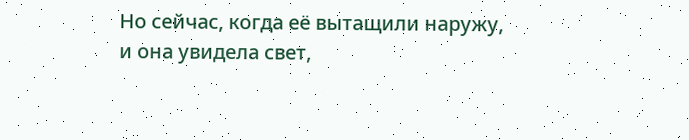Но сейчас, когда её вытащили наружу, и она увидела свет,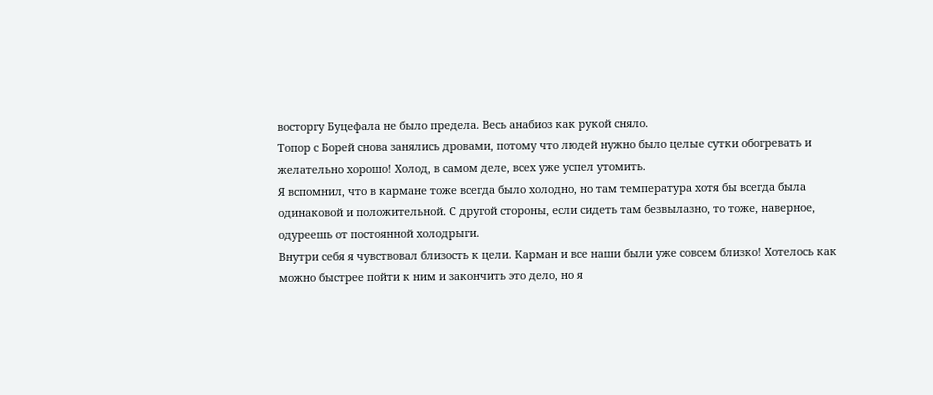восторгу Буцефала не было предела. Весь анабиоз как рукой сняло.
Топор с Борей снова занялись дровами, потому что людей нужно было целые сутки обогревать и желательно хорошо! Холод, в самом деле, всех уже успел утомить.
Я вспомнил, что в кармане тоже всегда было холодно, но там температура хотя бы всегда была одинаковой и положительной. С другой стороны, если сидеть там безвылазно, то тоже, наверное, одуреешь от постоянной холодрыги.
Внутри себя я чувствовал близость к цели. Карман и все наши были уже совсем близко! Хотелось как можно быстрее пойти к ним и закончить это дело, но я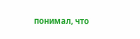понимал, что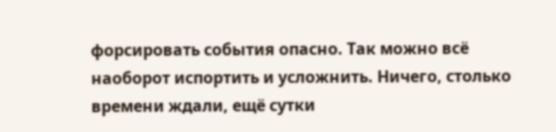форсировать события опасно. Так можно всё наоборот испортить и усложнить. Ничего, столько времени ждали, ещё сутки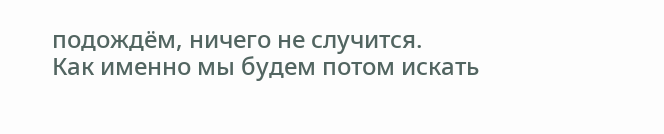подождём, ничего не случится.
Как именно мы будем потом искать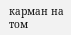карман на том